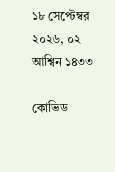১৮ সেপ্টেম্বর ২০২৬, ০২ আশ্বিন ১৪৩৩

কোভিড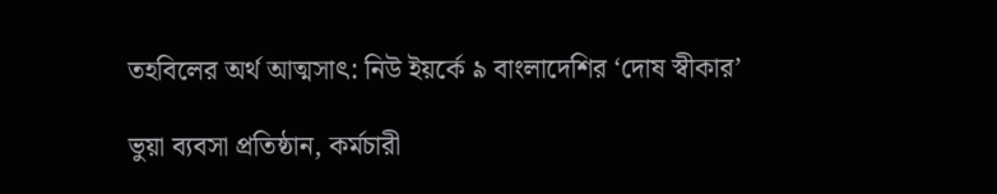তহবিলের অর্থ আত্মসাৎ: নিউ ইয়র্কে ৯ বাংলাদেশির ‘দোষ স্বীকার’

ভুয়া ব্যবসা প্রতিষ্ঠান, কর্মচারী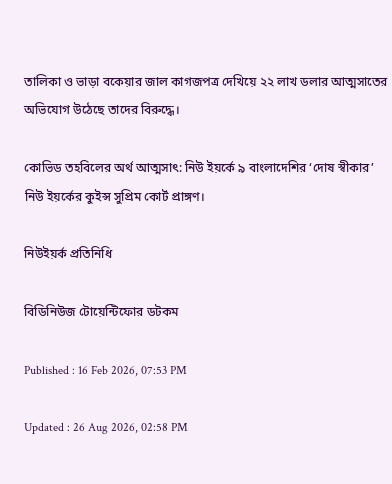তালিকা ও ভাড়া বকেয়ার জাল কাগজপত্র দেখিয়ে ২২ লাখ ডলার আত্মসাতের অভিযোগ উঠেছে তাদের বিরুদ্ধে।

কোভিড তহবিলের অর্থ আত্মসাৎ: নিউ ইয়র্কে ৯ বাংলাদেশির ‘দোষ স্বীকার’
নিউ ইয়র্কের কুইন্স সুপ্রিম কোর্ট প্রাঙ্গণ।

নিউইয়র্ক প্রতিনিধি

বিডিনিউজ টোয়েন্টিফোর ডটকম

Published : 16 Feb 2026, 07:53 PM

Updated : 26 Aug 2026, 02:58 PM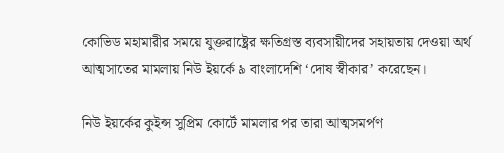কোভিড মহামারীর সময়ে যুক্তরাষ্ট্রের ক্ষতিগ্রস্ত ব্যবসায়ীদের সহায়তায় দেওয়া অর্থ আত্মসাতের মামলায় নিউ ইয়র্কে ৯ বাংলাদেশি ‘দোষ স্বীকার’ করেছেন।

নিউ ইয়র্কের কুইন্স সুপ্রিম কোর্টে মামলার পর তারা আত্মসমর্পণ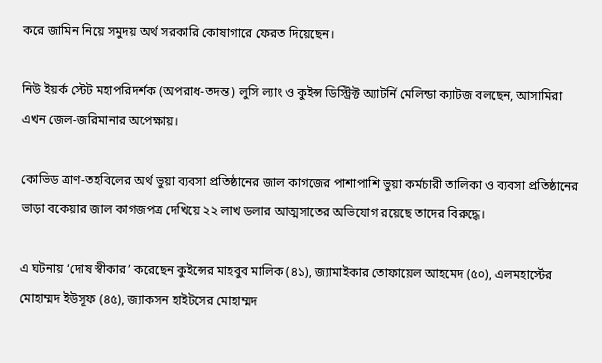করে জামিন নিয়ে সমুদয় অর্থ সরকারি কোষাগারে ফেরত দিয়েছেন।

নিউ ইয়র্ক স্টেট মহাপরিদর্শক (অপরাধ-তদন্ত) লুসি ল্যাং ও কুইন্স ডিস্ট্রিক্ট অ্যাটর্নি মেলিন্ডা ক্যাটজ বলছেন, আসামিরা এখন জেল-জরিমানার অপেক্ষায়।

কোভিড ত্রাণ-তহবিলের অর্থ ভুয়া ব্যবসা প্রতিষ্ঠানের জাল কাগজের পাশাপাশি ভুয়া কর্মচারী তালিকা ও ব্যবসা প্রতিষ্ঠানের ভাড়া বকেয়ার জাল কাগজপত্র দেখিয়ে ২২ লাখ ডলার আত্মসাতের অভিযোগ রয়েছে তাদের বিরুদ্ধে।

এ ঘটনায় ‘দোষ স্বীকার’ করেছেন কুইন্সের মাহবুব মালিক (৪১), জ্যামাইকার তোফায়েল আহমেদ (৫০), এলমহার্স্টের মোহাম্মদ ইউসূফ (৪৫), জ্যাকসন হাইটসের মোহাম্মদ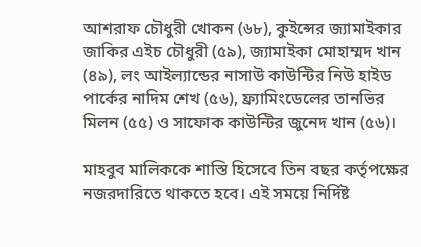আশরাফ চৌধুরী খোকন (৬৮), কুইন্সের জ্যামাইকার জাকির এইচ চৌধুরী (৫৯), জ্যামাইকা মোহাম্মদ খান (৪৯), লং আইল্যান্ডের নাসাউ কাউন্টির নিউ হাইড পার্কের নাদিম শেখ (৫৬), ফ্র্যামিংডেলের তানভির মিলন (৫৫) ও সাফোক কাউন্টির জুনেদ খান (৫৬)।

মাহবুব মালিককে শাস্তি হিসেবে তিন বছর কর্তৃপক্ষের নজরদারিতে থাকতে হবে। এই সময়ে নির্দিষ্ট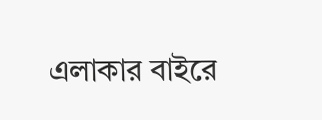এলাকার বাইরে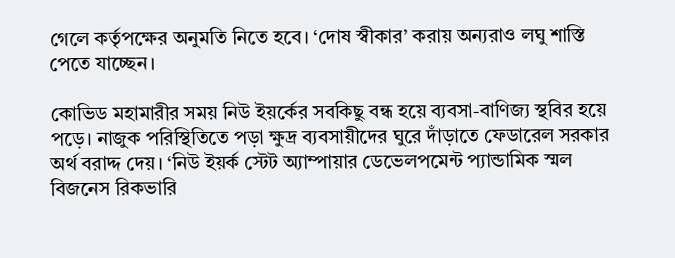গেলে কর্তৃপক্ষের অনুমতি নিতে হবে। ‘দোষ স্বীকার’ করায় অন্যরাও লঘু শাস্তি পেতে যাচ্ছেন।

কোভিড মহামারীর সময় নিউ ইয়র্কের সবকিছু বন্ধ হয়ে ব্যবসা-বাণিজ্য স্থবির হয়ে পড়ে। নাজুক পরিস্থিতিতে পড়া ক্ষুদ্র ব্যবসায়ীদের ঘুরে দাঁড়াতে ফেডারেল সরকার অর্থ বরাদ্দ দেয়। ‘নিউ ইয়র্ক স্টেট অ্যাম্পায়ার ডেভেলপমেন্ট প্যান্ডামিক স্মল বিজনেস রিকভারি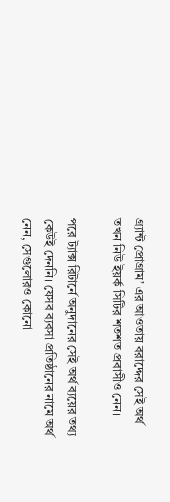গ্র্যান্ট প্রোগ্রাম’ এর আওতায় বরাদ্দের সেই অর্থ তখন নিউ ইয়র্ক সিটির শতশত প্রবাসীও নেন।

পরে ট্যাক্স রিটার্নে অনুদানের সেই অর্থ ব্যয়ের তথ্য কেউই দেননি। যেসব ব্যবসা প্রতিষ্ঠানের নামে অর্থ নেন, সেগুলোরও কোনো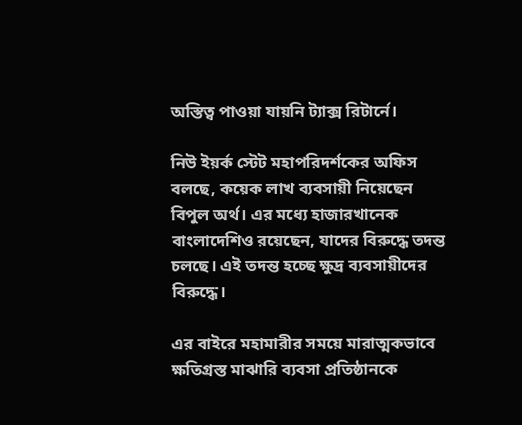অস্তিত্ব পাওয়া যায়নি ট্যাক্স রিটার্নে।

নিউ ইয়র্ক স্টেট মহাপরিদর্শকের অফিস বলছে, কয়েক লাখ ব্যবসায়ী নিয়েছেন বিপুল অর্থ। এর মধ্যে হাজারখানেক বাংলাদেশিও রয়েছেন, যাদের বিরুদ্ধে তদন্ত চলছে। এই তদন্ত হচ্ছে ক্ষুদ্র ব্যবসায়ীদের বিরুদ্ধে।

এর বাইরে মহামারীর সময়ে মারাত্মকভাবে ক্ষতিগ্রস্ত মাঝারি ব্যবসা প্রতিষ্ঠানকে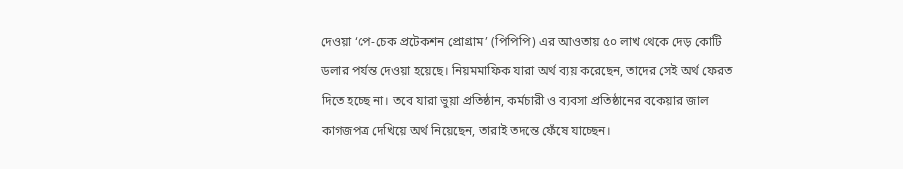দেওয়া ‘পে-চেক প্রটেকশন প্রোগ্রাম’ (পিপিপি) এর আওতায় ৫০ লাখ থেকে দেড় কোটি ডলার পর্যন্ত দেওয়া হয়েছে। নিয়মমাফিক যারা অর্থ ব্যয় করেছেন, তাদের সেই অর্থ ফেরত দিতে হচ্ছে না। তবে যারা ভুয়া প্রতিষ্ঠান, কর্মচারী ও ব্যবসা প্রতিষ্ঠানের বকেয়ার জাল কাগজপত্র দেখিয়ে অর্থ নিয়েছেন, তারাই তদন্তে ফেঁষে যাচ্ছেন।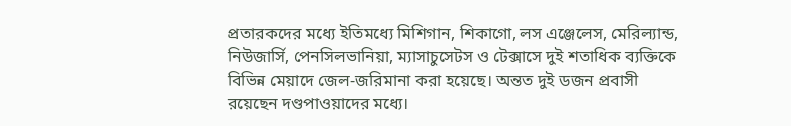প্রতারকদের মধ্যে ইতিমধ্যে মিশিগান, শিকাগো, লস এঞ্জেলেস, মেরিল্যান্ড, নিউজার্সি, পেনসিলভানিয়া, ম্যাসাচুসেটস ও টেক্সাসে দুই শতাধিক ব্যক্তিকে বিভিন্ন মেয়াদে জেল-জরিমানা করা হয়েছে। অন্তত দুই ডজন প্রবাসী রয়েছেন দণ্ডপাওয়াদের মধ্যে।